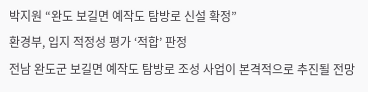박지원 “완도 보길면 예작도 탐방로 신설 확정”
환경부, 입지 적정성 평가 ‘적합’ 판정
전남 완도군 보길면 예작도 탐방로 조성 사업이 본격적으로 추진될 전망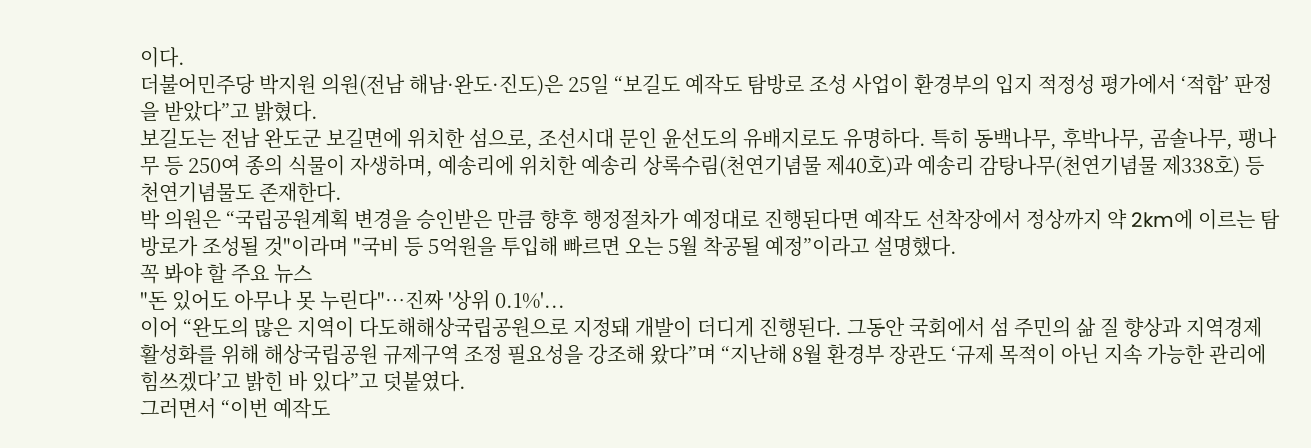이다.
더불어민주당 박지원 의원(전남 해남·완도·진도)은 25일 “보길도 예작도 탐방로 조성 사업이 환경부의 입지 적정성 평가에서 ‘적합’ 판정을 받았다”고 밝혔다.
보길도는 전남 완도군 보길면에 위치한 섬으로, 조선시대 문인 윤선도의 유배지로도 유명하다. 특히 동백나무, 후박나무, 곰솔나무, 팽나무 등 250여 종의 식물이 자생하며, 예송리에 위치한 예송리 상록수림(천연기념물 제40호)과 예송리 감탕나무(천연기념물 제338호) 등 천연기념물도 존재한다.
박 의원은 “국립공원계획 변경을 승인받은 만큼 향후 행정절차가 예정대로 진행된다면 예작도 선착장에서 정상까지 약 2km에 이르는 탐방로가 조성될 것"이라며 "국비 등 5억원을 투입해 빠르면 오는 5월 착공될 예정”이라고 설명했다.
꼭 봐야 할 주요 뉴스
"돈 있어도 아무나 못 누린다"…진짜 '상위 0.1%'...
이어 “완도의 많은 지역이 다도해해상국립공원으로 지정돼 개발이 더디게 진행된다. 그동안 국회에서 섬 주민의 삶 질 향상과 지역경제 활성화를 위해 해상국립공원 규제구역 조정 필요성을 강조해 왔다”며 “지난해 8월 환경부 장관도 ‘규제 목적이 아닌 지속 가능한 관리에 힘쓰겠다’고 밝힌 바 있다”고 덧붙였다.
그러면서 “이번 예작도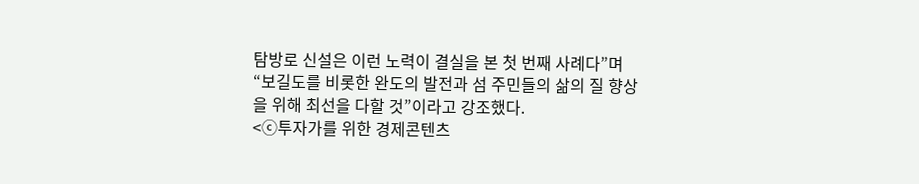탐방로 신설은 이런 노력이 결실을 본 첫 번째 사례다”며 “보길도를 비롯한 완도의 발전과 섬 주민들의 삶의 질 향상을 위해 최선을 다할 것”이라고 강조했다.
<ⓒ투자가를 위한 경제콘텐츠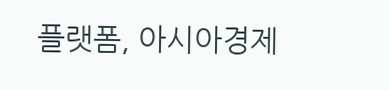플랫폼, 아시아경제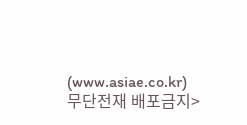(www.asiae.co.kr) 무단전재 배포금지>